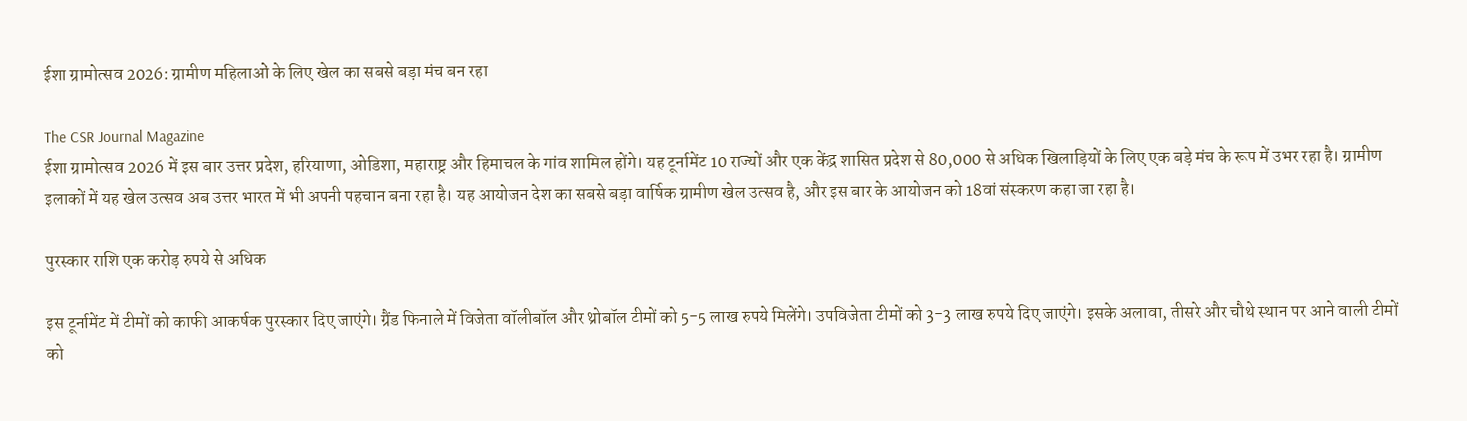ईशा ग्रामोत्सव 2026: ग्रामीण महिलाओं के लिए खेल का सबसे बड़ा मंच बन रहा

The CSR Journal Magazine
ईशा ग्रामोत्सव 2026 में इस बार उत्तर प्रदेश, हरियाणा, ओडिशा, महाराष्ट्र और हिमाचल के गांव शामिल होंगे। यह टूर्नामेंट 10 राज्यों और एक केंद्र शासित प्रदेश से 80,000 से अधिक खिलाड़ियों के लिए एक बड़े मंच के रूप में उभर रहा है। ग्रामीण इलाकों में यह खेल उत्सव अब उत्तर भारत में भी अपनी पहचान बना रहा है। यह आयोजन देश का सबसे बड़ा वार्षिक ग्रामीण खेल उत्सव है, और इस बार के आयोजन को 18वां संस्करण कहा जा रहा है।

पुरस्कार राशि एक करोड़ रुपये से अधिक

इस टूर्नामेंट में टीमों को काफी आकर्षक पुरस्कार दिए जाएंगे। ग्रैंड फिनाले में विजेता वॉलीबॉल और थ्रोबॉल टीमों को 5-5 लाख रुपये मिलेंगे। उपविजेता टीमों को 3-3 लाख रुपये दिए जाएंगे। इसके अलावा, तीसरे और चौथे स्थान पर आने वाली टीमों को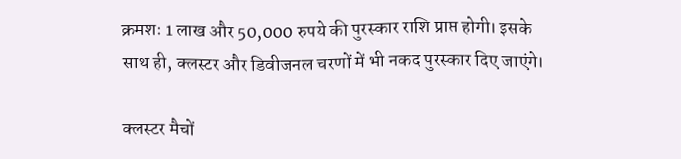क्रमशः 1 लाख और 50,000 रुपये की पुरस्कार राशि प्राप्त होगी। इसके साथ ही, क्लस्टर और डिवीजनल चरणों में भी नकद पुरस्कार दिए जाएंगे।

क्लस्टर मैचों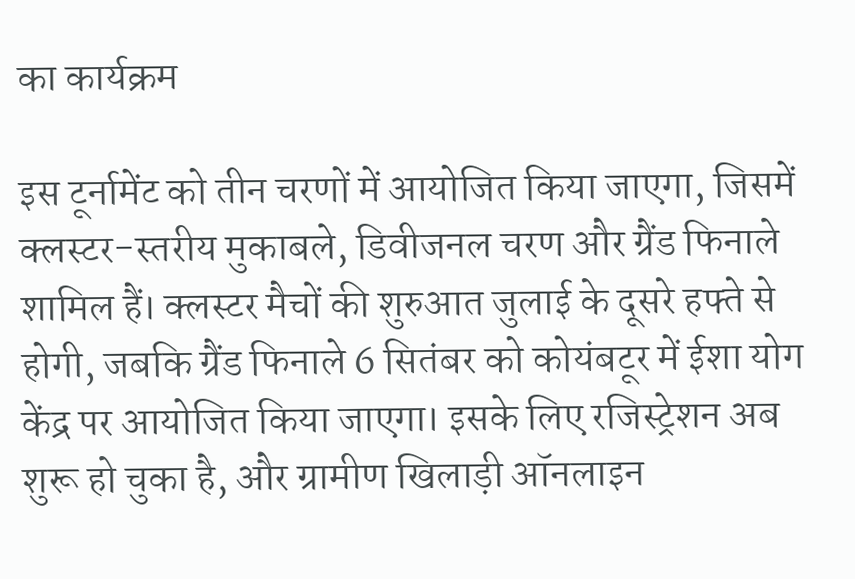का कार्यक्रम

इस टूर्नामेंट को तीन चरणों में आयोजित किया जाएगा, जिसमें क्लस्टर-स्तरीय मुकाबले, डिवीजनल चरण और ग्रैंड फिनाले शामिल हैं। क्लस्टर मैचों की शुरुआत जुलाई के दूसरे हफ्ते से होगी, जबकि ग्रैंड फिनाले 6 सितंबर को कोयंबटूर में ईशा योग केंद्र पर आयोजित किया जाएगा। इसके लिए रजिस्ट्रेशन अब शुरू हो चुका है, और ग्रामीण खिलाड़ी ऑनलाइन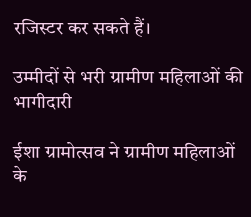रजिस्टर कर सकते हैं।

उम्मीदों से भरी ग्रामीण महिलाओं की भागीदारी

ईशा ग्रामोत्सव ने ग्रामीण महिलाओं के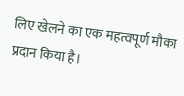लिए खेलने का एक महत्वपूर्ण मौका प्रदान किया है।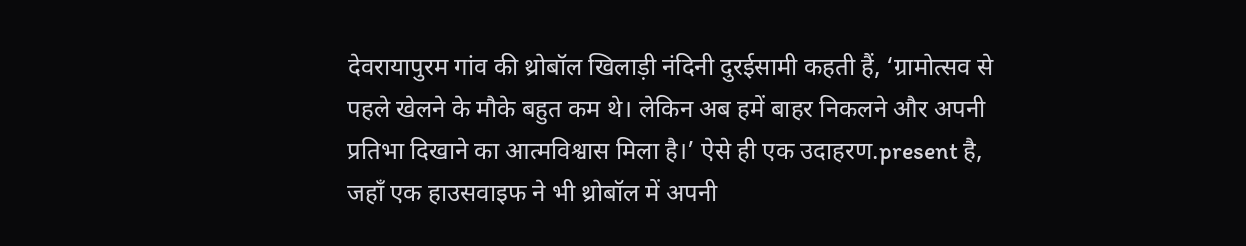देवरायापुरम गांव की थ्रोबॉल खिलाड़ी नंदिनी दुरईसामी कहती हैं, ‘ग्रामोत्सव से पहले खेलने के मौके बहुत कम थे। लेकिन अब हमें बाहर निकलने और अपनी प्रतिभा दिखाने का आत्मविश्वास मिला है।’ ऐसे ही एक उदाहरण.present है, जहाँ एक हाउसवाइफ ने भी थ्रोबॉल में अपनी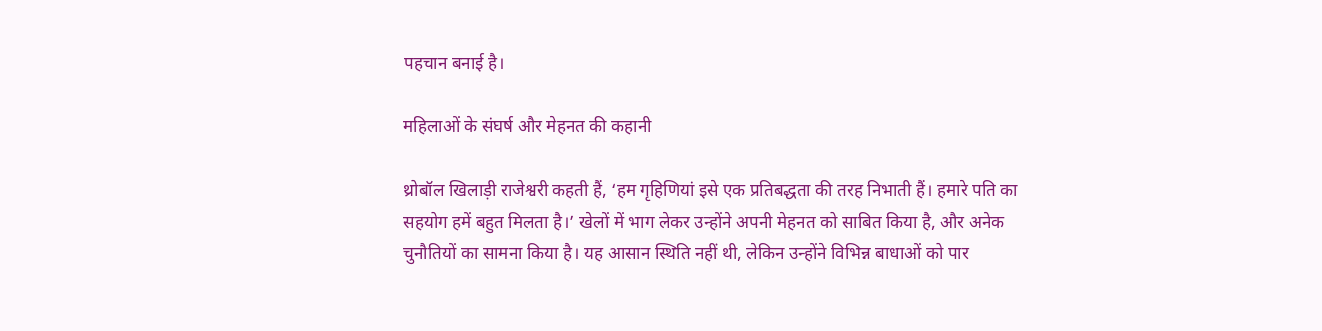पहचान बनाई है।

महिलाओं के संघर्ष और मेहनत की कहानी

थ्रोबॉल खिलाड़ी राजेश्वरी कहती हैं, ‘हम गृहिणियां इसे एक प्रतिबद्धता की तरह निभाती हैं। हमारे पति का सहयोग हमें बहुत मिलता है।’ खेलों में भाग लेकर उन्होंने अपनी मेहनत को साबित किया है, और अनेक चुनौतियों का सामना किया है। यह आसान स्थिति नहीं थी, लेकिन उन्होंने विभिन्न बाधाओं को पार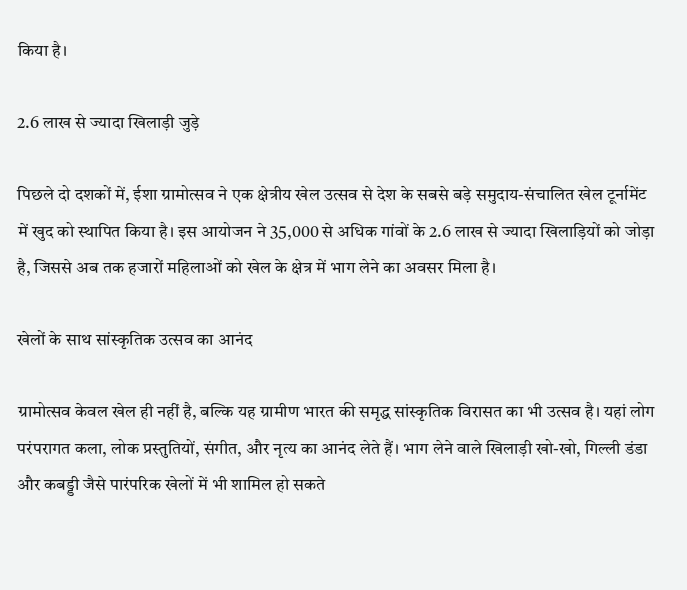किया है।

2.6 लाख से ज्यादा खिलाड़ी जुड़े

पिछले दो दशकों में, ईशा ग्रामोत्सव ने एक क्षेत्रीय खेल उत्सव से देश के सबसे बड़े समुदाय-संचालित खेल टूर्नामेंट में खुद को स्थापित किया है। इस आयोजन ने 35,000 से अधिक गांवों के 2.6 लाख से ज्यादा खिलाड़ियों को जोड़ा है, जिससे अब तक हजारों महिलाओं को खेल के क्षेत्र में भाग लेने का अवसर मिला है।

खेलों के साथ सांस्कृतिक उत्सव का आनंद

ग्रामोत्सव केवल खेल ही नहीं है, बल्कि यह ग्रामीण भारत की समृद्ध सांस्कृतिक विरासत का भी उत्सव है। यहां लोग परंपरागत कला, लोक प्रस्तुतियों, संगीत, और नृत्य का आनंद लेते हैं। भाग लेने वाले खिलाड़ी खो-खो, गिल्ली डंडा और कबड्डी जैसे पारंपरिक खेलों में भी शामिल हो सकते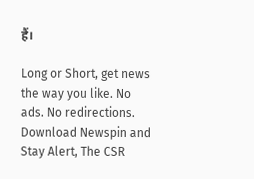हैं।

Long or Short, get news the way you like. No ads. No redirections. Download Newspin and Stay Alert, The CSR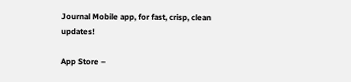Journal Mobile app, for fast, crisp, clean updates!

App Store –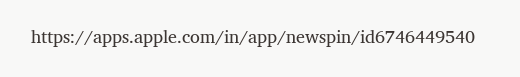https://apps.apple.com/in/app/newspin/id6746449540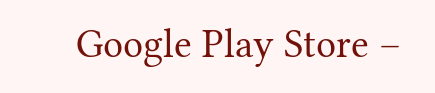Google Play Store –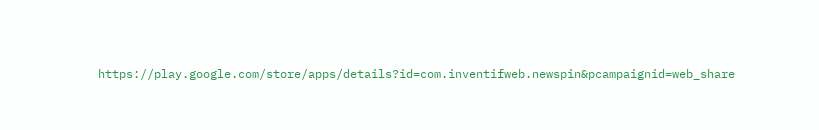https://play.google.com/store/apps/details?id=com.inventifweb.newspin&pcampaignid=web_share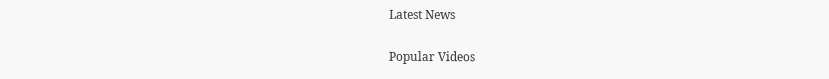Latest News

Popular Videos